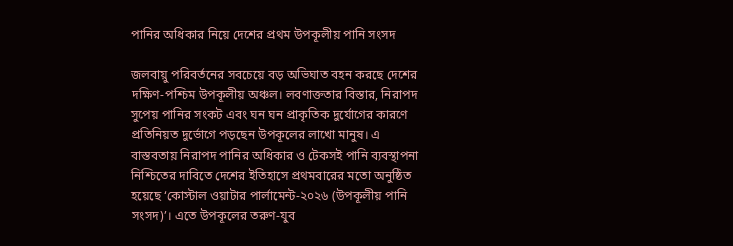পানির অধিকার নিয়ে দেশের প্রথম উপকূলীয় পানি সংসদ

জলবায়ু পরিবর্তনের সবচেয়ে বড় অভিঘাত বহন করছে দেশের দক্ষিণ-পশ্চিম উপকূলীয় অঞ্চল। লবণাক্ততার বিস্তার, নিরাপদ সুপেয় পানির সংকট এবং ঘন ঘন প্রাকৃতিক দুর্যোগের কারণে প্রতিনিয়ত দুর্ভোগে পড়ছেন উপকূলের লাখো মানুষ। এ বাস্তবতায় নিরাপদ পানির অধিকার ও টেকসই পানি ব্যবস্থাপনা নিশ্চিতের দাবিতে দেশের ইতিহাসে প্রথমবারের মতো অনুষ্ঠিত হয়েছে ‘কোস্টাল ওয়াটার পার্লামেন্ট-২০২৬ (উপকূলীয় পানি সংসদ)’। এতে উপকূলের তরুণ-যুব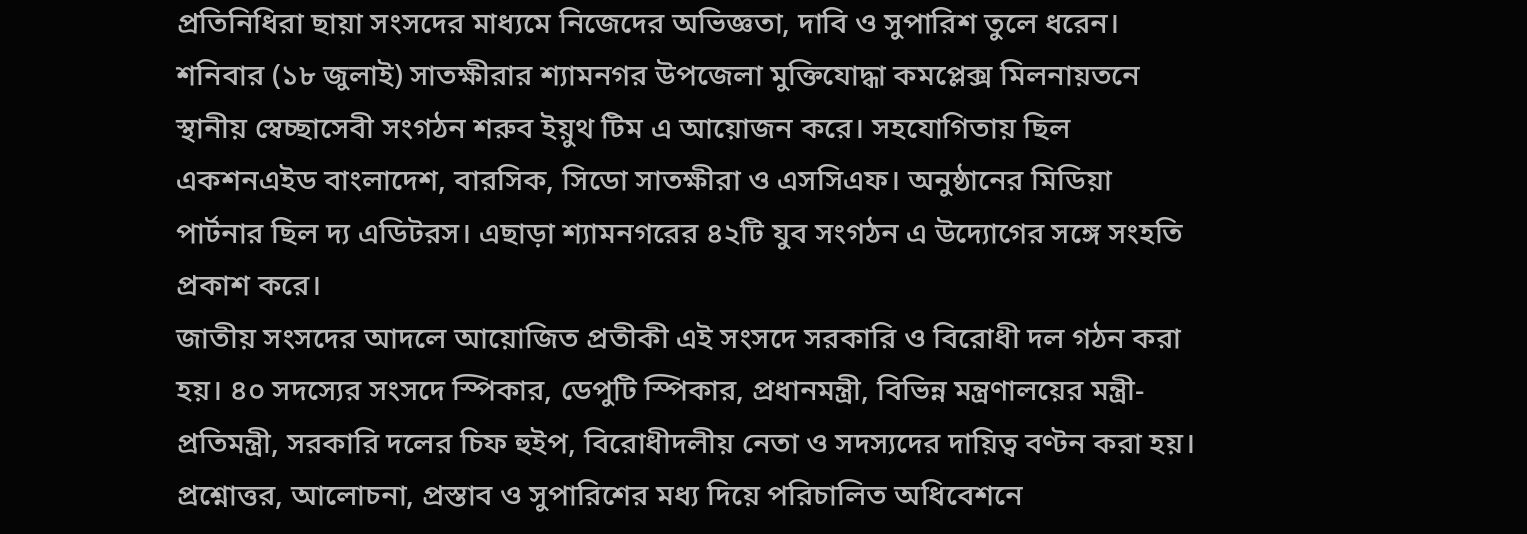প্রতিনিধিরা ছায়া সংসদের মাধ্যমে নিজেদের অভিজ্ঞতা, দাবি ও সুপারিশ তুলে ধরেন।
শনিবার (১৮ জুলাই) সাতক্ষীরার শ্যামনগর উপজেলা মুক্তিযোদ্ধা কমপ্লেক্স মিলনায়তনে স্থানীয় স্বেচ্ছাসেবী সংগঠন শরুব ইয়ুথ টিম এ আয়োজন করে। সহযোগিতায় ছিল একশনএইড বাংলাদেশ, বারসিক, সিডো সাতক্ষীরা ও এসসিএফ। অনুষ্ঠানের মিডিয়া পার্টনার ছিল দ্য এডিটরস। এছাড়া শ্যামনগরের ৪২টি যুব সংগঠন এ উদ্যোগের সঙ্গে সংহতি প্রকাশ করে।
জাতীয় সংসদের আদলে আয়োজিত প্রতীকী এই সংসদে সরকারি ও বিরোধী দল গঠন করা হয়। ৪০ সদস্যের সংসদে স্পিকার, ডেপুটি স্পিকার, প্রধানমন্ত্রী, বিভিন্ন মন্ত্রণালয়ের মন্ত্রী-প্রতিমন্ত্রী, সরকারি দলের চিফ হুইপ, বিরোধীদলীয় নেতা ও সদস্যদের দায়িত্ব বণ্টন করা হয়। প্রশ্নোত্তর, আলোচনা, প্রস্তাব ও সুপারিশের মধ্য দিয়ে পরিচালিত অধিবেশনে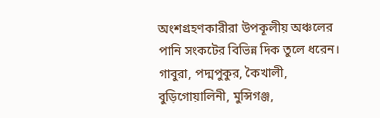অংশগ্রহণকারীরা উপকূলীয় অঞ্চলের পানি সংকটের বিভিন্ন দিক তুলে ধরেন।
গাবুরা, পদ্মপুকুর, কৈখালী, বুড়িগোয়ালিনী, মুন্সিগঞ্জ,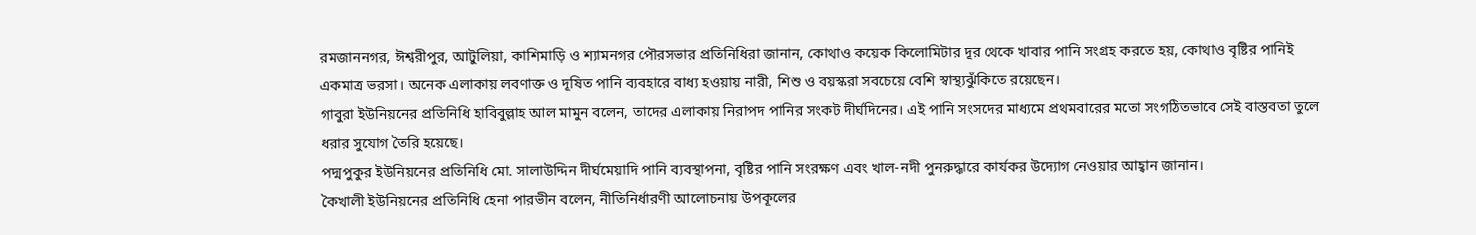রমজাননগর, ঈশ্বরীপুর, আটুলিয়া, কাশিমাড়ি ও শ্যামনগর পৌরসভার প্রতিনিধিরা জানান, কোথাও কয়েক কিলোমিটার দূর থেকে খাবার পানি সংগ্রহ করতে হয়, কোথাও বৃষ্টির পানিই একমাত্র ভরসা। অনেক এলাকায় লবণাক্ত ও দূষিত পানি ব্যবহারে বাধ্য হওয়ায় নারী, শিশু ও বয়স্করা সবচেয়ে বেশি স্বাস্থ্যঝুঁকিতে রয়েছেন।
গাবুরা ইউনিয়নের প্রতিনিধি হাবিবুল্লাহ আল মামুন বলেন, তাদের এলাকায় নিরাপদ পানির সংকট দীর্ঘদিনের। এই পানি সংসদের মাধ্যমে প্রথমবারের মতো সংগঠিতভাবে সেই বাস্তবতা তুলে ধরার সুযোগ তৈরি হয়েছে।
পদ্মপুকুর ইউনিয়নের প্রতিনিধি মো. সালাউদ্দিন দীর্ঘমেয়াদি পানি ব্যবস্থাপনা, বৃষ্টির পানি সংরক্ষণ এবং খাল-নদী পুনরুদ্ধারে কার্যকর উদ্যোগ নেওয়ার আহ্বান জানান।
কৈখালী ইউনিয়নের প্রতিনিধি হেনা পারভীন বলেন, নীতিনির্ধারণী আলোচনায় উপকূলের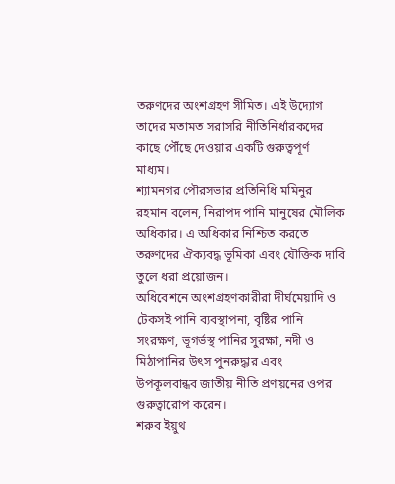তরুণদের অংশগ্রহণ সীমিত। এই উদ্যোগ তাদের মতামত সরাসরি নীতিনির্ধারকদের কাছে পৌঁছে দেওয়ার একটি গুরুত্বপূর্ণ মাধ্যম।
শ্যামনগর পৌরসভার প্রতিনিধি মমিনুর রহমান বলেন, নিরাপদ পানি মানুষের মৌলিক অধিকার। এ অধিকার নিশ্চিত করতে তরুণদের ঐক্যবদ্ধ ভূমিকা এবং যৌক্তিক দাবি তুলে ধরা প্রয়োজন।
অধিবেশনে অংশগ্রহণকারীরা দীর্ঘমেয়াদি ও টেকসই পানি ব্যবস্থাপনা, বৃষ্টির পানি সংরক্ষণ, ভূগর্ভস্থ পানির সুরক্ষা, নদী ও মিঠাপানির উৎস পুনরুদ্ধার এবং উপকূলবান্ধব জাতীয় নীতি প্রণয়নের ওপর গুরুত্বারোপ করেন।
শরুব ইয়ুথ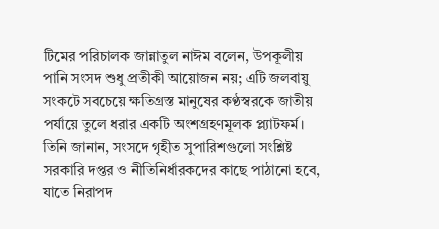টিমের পরিচালক জান্নাতুল নাঈম বলেন, উপকূলীয় পানি সংসদ শুধু প্রতীকী আয়োজন নয়; এটি জলবায়ু সংকটে সবচেয়ে ক্ষতিগ্রস্ত মানুষের কণ্ঠস্বরকে জাতীয় পর্যায়ে তুলে ধরার একটি অংশগ্রহণমূলক প্ল্যাটফর্ম। তিনি জানান, সংসদে গৃহীত সুপারিশগুলো সংশ্লিষ্ট সরকারি দপ্তর ও নীতিনির্ধারকদের কাছে পাঠানো হবে, যাতে নিরাপদ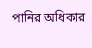পানির অধিকার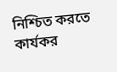নিশ্চিত করতে কার্যকর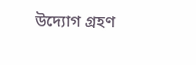উদ্যোগ গ্রহণ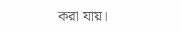করা যায়।